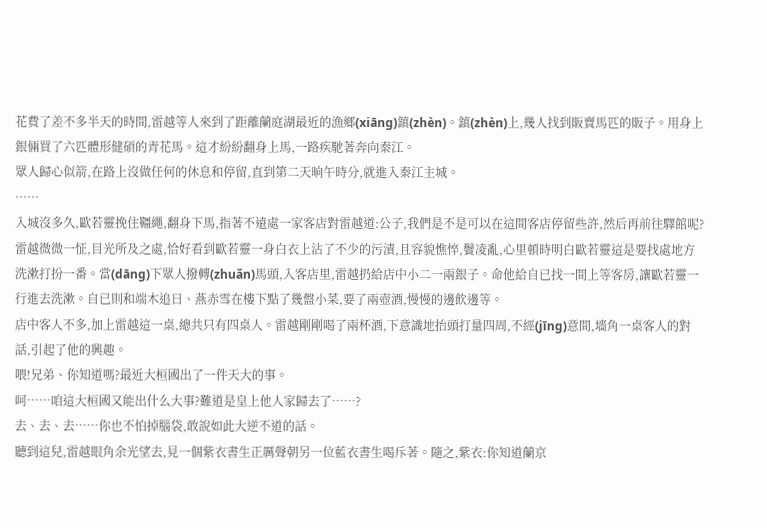花費了差不多半天的時間,雷越等人來到了距離蘭庭湖最近的漁鄉(xiāng)鎮(zhèn)。鎮(zhèn)上,幾人找到販賣馬匹的販子。用身上銀倆買了六匹體形健碩的青花馬。這才紛紛翻身上馬,一路疾馳著奔向秦江。
眾人歸心似箭,在路上沒做任何的休息和停留,直到第二天晌午時分,就進入秦江主城。
……
入城沒多久,歐若靈挽住韁繩,翻身下馬,指著不遠處一家客店對雷越道:公子,我們是不是可以在這間客店停留些許,然后再前往驛館呢?雷越微微一怔,目光所及之處,恰好看到歐若靈一身白衣上沾了不少的污漬,且容貌憔悴,鬢凌亂,心里頓時明白歐若靈這是要找處地方洗漱打扮一番。當(dāng)下眾人撥轉(zhuǎn)馬頭,入客店里,雷越扔給店中小二一兩銀子。命他給自已找一間上等客房,讓歐若靈一行進去洗漱。自已則和端木追日、燕赤雪在樓下點了幾盤小菜,要了兩壺酒,慢慢的邊飲邊等。
店中客人不多,加上雷越這一桌,總共只有四桌人。雷越剛剛喝了兩杯酒,下意識地抬頭打量四周,不經(jīng)意間,墻角一桌客人的對話,引起了他的興趣。
喂!兄弟、你知道嗎?最近大桓國出了一件天大的事。
呵……咱這大桓國又能出什么大事?難道是皇上他人家歸去了……?
去、去、去……你也不怕掉腦袋,敢說如此大逆不道的話。
聽到這兒,雷越眼角余光望去,見一個紫衣書生正厲聲朝另一位藍衣書生喝斥著。隨之,紫衣:你知道蘭京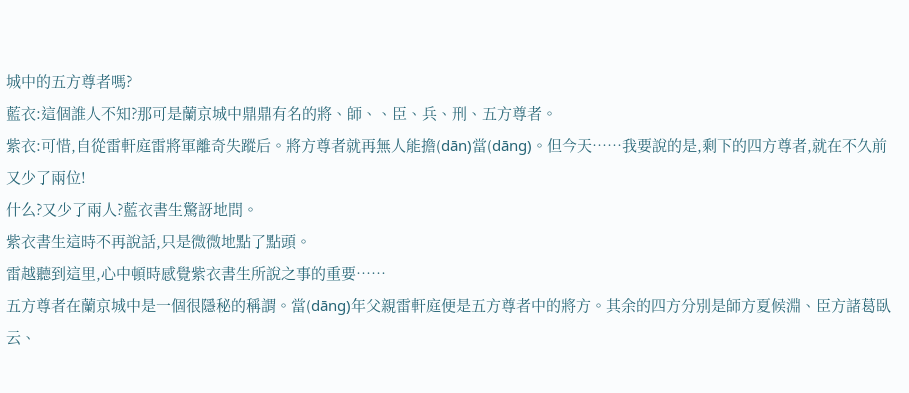城中的五方尊者嗎?
藍衣:這個誰人不知?那可是蘭京城中鼎鼎有名的將、師、、臣、兵、刑、五方尊者。
紫衣:可惜,自從雷軒庭雷將軍離奇失蹤后。將方尊者就再無人能擔(dān)當(dāng)。但今天……我要說的是,剩下的四方尊者,就在不久前又少了兩位!
什么?又少了兩人?藍衣書生驚訝地問。
紫衣書生這時不再說話,只是微微地點了點頭。
雷越聽到這里,心中頓時感覺紫衣書生所說之事的重要……
五方尊者在蘭京城中是一個很隱秘的稱謂。當(dāng)年父親雷軒庭便是五方尊者中的將方。其余的四方分別是師方夏候淵、臣方諸葛臥云、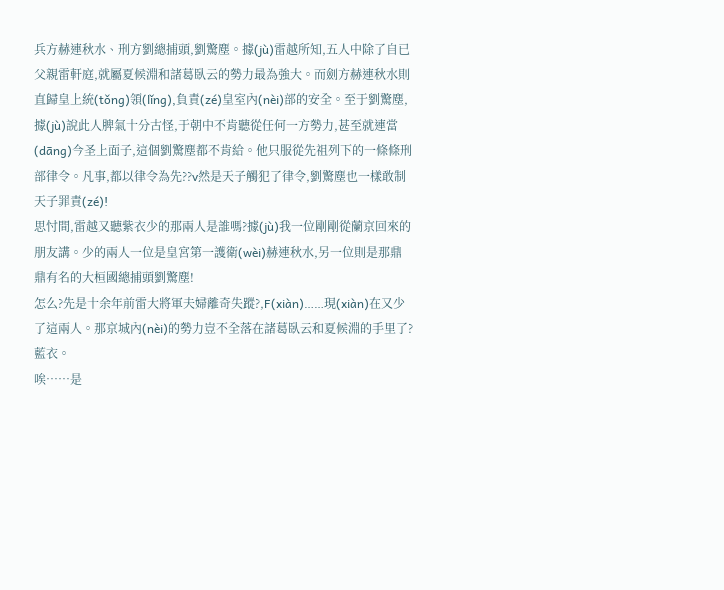兵方赫連秋水、刑方劉總捕頭,劉驚塵。據(jù)雷越所知,五人中除了自已父親雷軒庭,就屬夏候淵和諸葛臥云的勢力最為強大。而劍方赫連秋水則直歸皇上統(tǒng)領(lǐng),負責(zé)皇室內(nèi)部的安全。至于劉驚塵,據(jù)說此人脾氣十分古怪,于朝中不肯聽從任何一方勢力,甚至就連當(dāng)今圣上面子,這個劉驚塵都不肯給。他只服從先祖列下的一條條刑部律令。凡事,都以律令為先??v然是天子觸犯了律令,劉驚塵也一樣敢制天子罪責(zé)!
思忖間,雷越又聽紫衣少的那兩人是誰嗎?據(jù)我一位剛剛從蘭京回來的朋友講。少的兩人一位是皇宮第一護衛(wèi)赫連秋水,另一位則是那鼎鼎有名的大桓國總捕頭劉驚塵!
怎么?先是十余年前雷大將軍夫婦離奇失蹤?,F(xiàn)……現(xiàn)在又少了這兩人。那京城內(nèi)的勢力豈不全落在諸葛臥云和夏候淵的手里了?藍衣。
唉……是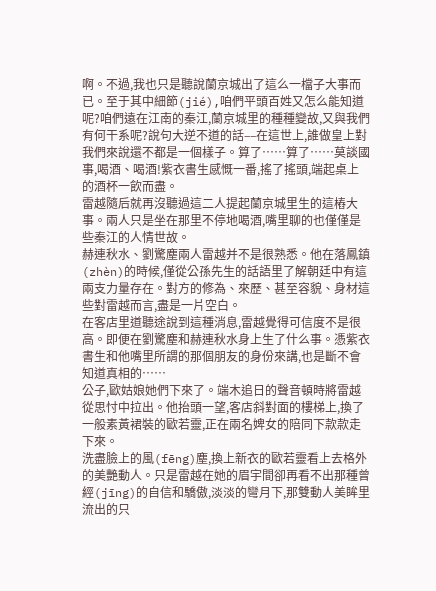啊。不過,我也只是聽說蘭京城出了這么一檔子大事而已。至于其中細節(jié),咱們平頭百姓又怎么能知道呢?咱們遠在江南的秦江,蘭京城里的種種變故,又與我們有何干系呢?說句大逆不道的話––在這世上,誰做皇上對我們來說還不都是一個樣子。算了……算了……莫談國事,喝酒、喝酒!紫衣書生感慨一番,搖了搖頭,端起桌上的酒杯一飲而盡。
雷越隨后就再沒聽過這二人提起蘭京城里生的這樁大事。兩人只是坐在那里不停地喝酒,嘴里聊的也僅僅是些秦江的人情世故。
赫連秋水、劉驚塵兩人雷越并不是很熟悉。他在落鳳鎮(zhèn)的時候,僅從公孫先生的話語里了解朝廷中有這兩支力量存在。對方的修為、來歷、甚至容貌、身材這些對雷越而言,盡是一片空白。
在客店里道聽途說到這種消息,雷越覺得可信度不是很高。即便在劉驚塵和赫連秋水身上生了什么事。憑紫衣書生和他嘴里所謂的那個朋友的身份來講,也是斷不會知道真相的……
公子,歐姑娘她們下來了。端木追日的聲音頓時將雷越從思忖中拉出。他抬頭一望,客店斜對面的樓梯上,換了一般素黃裙裝的歐若靈,正在兩名婢女的陪同下款款走下來。
洗盡臉上的風(fēng)塵,換上新衣的歐若靈看上去格外的美艷動人。只是雷越在她的眉宇間卻再看不出那種曾經(jīng)的自信和驕傲,淡淡的彎月下,那雙動人美眸里流出的只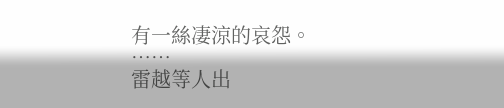有一絲凄涼的哀怨。
……
雷越等人出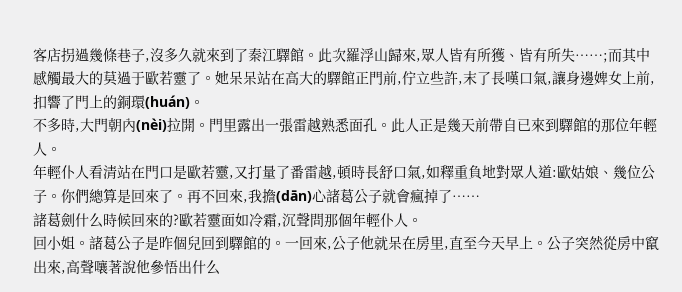客店拐過幾條巷子,沒多久就來到了秦江驛館。此次羅浮山歸來,眾人皆有所獲、皆有所失……;而其中感觸最大的莫過于歐若靈了。她呆呆站在高大的驛館正門前,佇立些許,末了長嘆口氣,讓身邊婢女上前,扣響了門上的銅環(huán)。
不多時,大門朝內(nèi)拉開。門里露出一張雷越熟悉面孔。此人正是幾天前帶自已來到驛館的那位年輕人。
年輕仆人看清站在門口是歐若靈,又打量了番雷越,頓時長舒口氣,如釋重負地對眾人道:歐姑娘、幾位公子。你們總算是回來了。再不回來,我擔(dān)心諸葛公子就會瘋掉了……
諸葛劍什么時候回來的?歐若靈面如冷霜,沉聲問那個年輕仆人。
回小姐。諸葛公子是昨個兒回到驛館的。一回來,公子他就呆在房里,直至今天早上。公子突然從房中竄出來,高聲嚷著說他參悟出什么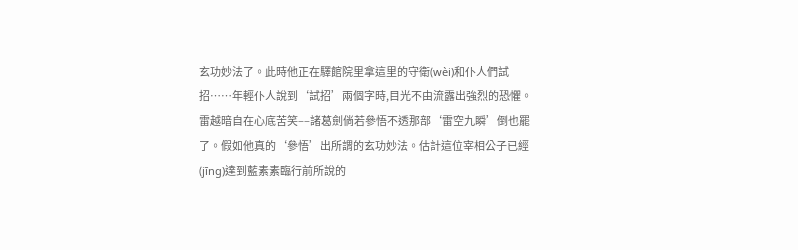玄功妙法了。此時他正在驛館院里拿這里的守衛(wèi)和仆人們試招……年輕仆人說到‘試招’兩個字時,目光不由流露出強烈的恐懼。
雷越暗自在心底苦笑––諸葛劍倘若參悟不透那部‘雷空九瞬’倒也罷了。假如他真的‘參悟’出所謂的玄功妙法。估計這位宰相公子已經(jīng)達到藍素素臨行前所說的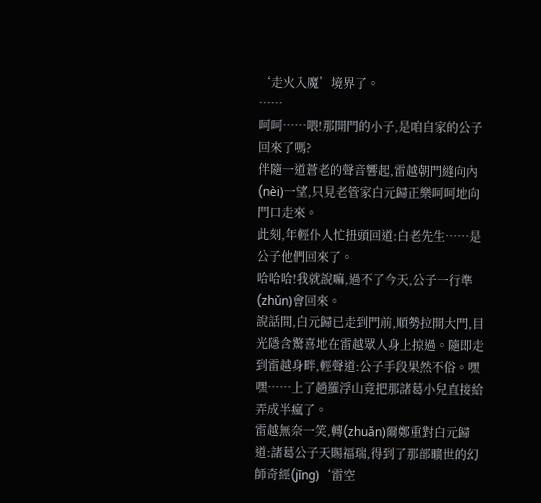‘走火入魔’境界了。
……
呵呵……喂!那開門的小子,是咱自家的公子回來了嗎?
伴隨一道蒼老的聲音響起,雷越朝門縫向內(nèi)一望,只見老管家白元歸正樂呵呵地向門口走來。
此刻,年輕仆人忙扭頭回道:白老先生……是公子他們回來了。
哈哈哈!我就說嘛,過不了今天,公子一行準(zhǔn)會回來。
說話間,白元歸已走到門前,順勢拉開大門,目光隱含驚喜地在雷越眾人身上掠過。隨即走到雷越身畔,輕聲道:公子手段果然不俗。嘿嘿……上了趟羅浮山竟把那諸葛小兒直接給弄成半瘋了。
雷越無奈一笑,轉(zhuǎn)爾鄭重對白元歸道:諸葛公子天賜福瑞,得到了那部曠世的幻師奇經(jīng)‘雷空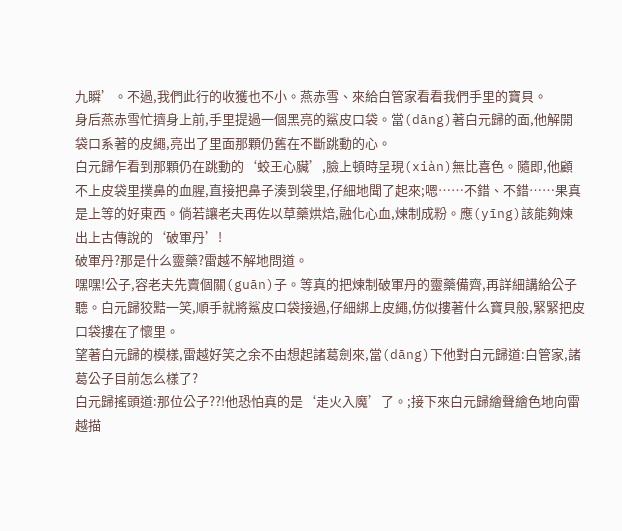九瞬’。不過,我們此行的收獲也不小。燕赤雪、來給白管家看看我們手里的寶貝。
身后燕赤雪忙擠身上前,手里提過一個黑亮的鯊皮口袋。當(dāng)著白元歸的面,他解開袋口系著的皮繩,亮出了里面那顆仍舊在不斷跳動的心。
白元歸乍看到那顆仍在跳動的‘蛟王心臟’,臉上頓時呈現(xiàn)無比喜色。隨即,他顧不上皮袋里撲鼻的血腥,直接把鼻子湊到袋里,仔細地聞了起來;嗯……不錯、不錯……果真是上等的好東西。倘若讓老夫再佐以草藥烘焙,融化心血,煉制成粉。應(yīng)該能夠煉出上古傳說的‘破軍丹’!
破軍丹?那是什么靈藥?雷越不解地問道。
嘿嘿!公子,容老夫先賣個關(guān)子。等真的把煉制破軍丹的靈藥備齊,再詳細講給公子聽。白元歸狡黠一笑,順手就將鯊皮口袋接過,仔細綁上皮繩,仿似摟著什么寶貝般,緊緊把皮口袋摟在了懷里。
望著白元歸的模樣,雷越好笑之余不由想起諸葛劍來,當(dāng)下他對白元歸道:白管家,諸葛公子目前怎么樣了?
白元歸搖頭道:那位公子??!他恐怕真的是‘走火入魔’了。;接下來白元歸繪聲繪色地向雷越描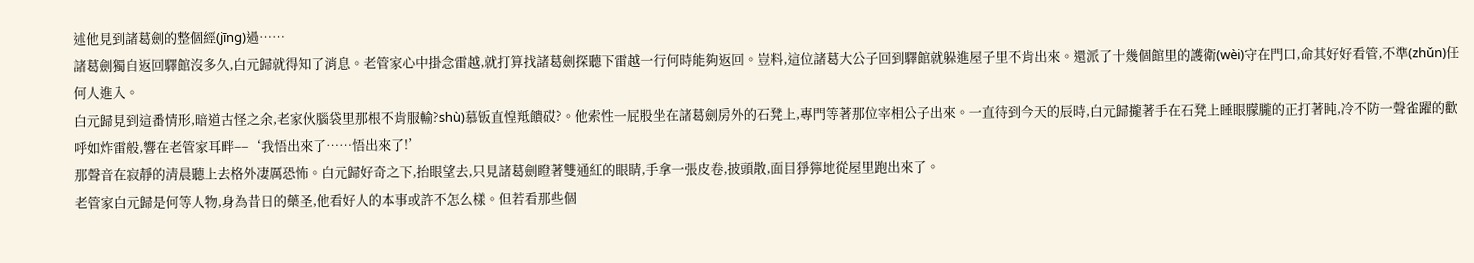述他見到諸葛劍的整個經(jīng)過……
諸葛劍獨自返回驛館沒多久,白元歸就得知了消息。老管家心中掛念雷越,就打算找諸葛劍探聽下雷越一行何時能夠返回。豈料,這位諸葛大公子回到驛館就躲進屋子里不肯出來。還派了十幾個館里的護衛(wèi)守在門口,命其好好看管,不準(zhǔn)任何人進入。
白元歸見到這番情形,暗道古怪之余,老家伙腦袋里那根不肯服輸?shù)慕钣直惶羝饋砹?。他索性一屁股坐在諸葛劍房外的石凳上,專門等著那位宰相公子出來。一直待到今天的辰時,白元歸攏著手在石凳上睡眼朦朧的正打著盹,冷不防一聲雀躍的歡呼如炸雷般,響在老管家耳畔––‘我悟出來了……悟出來了!’
那聲音在寂靜的清晨聽上去格外凄厲恐怖。白元歸好奇之下,抬眼望去,只見諸葛劍瞪著雙通紅的眼睛,手拿一張皮卷,披頭散,面目猙獰地從屋里跑出來了。
老管家白元歸是何等人物,身為昔日的藥圣,他看好人的本事或許不怎么樣。但若看那些個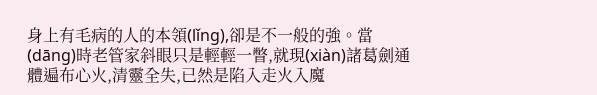身上有毛病的人的本領(lǐng),卻是不一般的強。當(dāng)時老管家斜眼只是輕輕一瞥,就現(xiàn)諸葛劍通體遍布心火,清靈全失,已然是陷入走火入魔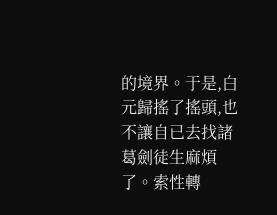的境界。于是,白元歸搖了搖頭,也不讓自已去找諸葛劍徒生麻煩了。索性轉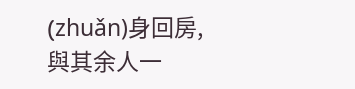(zhuǎn)身回房,與其余人一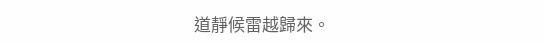道靜候雷越歸來。